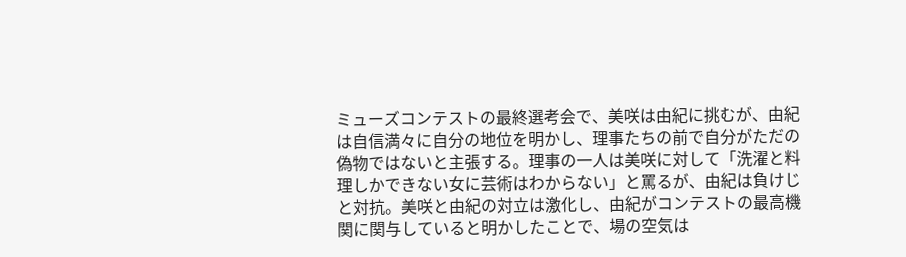ミューズコンテストの最終選考会で、美咲は由紀に挑むが、由紀は自信満々に自分の地位を明かし、理事たちの前で自分がただの偽物ではないと主張する。理事の一人は美咲に対して「洗濯と料理しかできない女に芸術はわからない」と罵るが、由紀は負けじと対抗。美咲と由紀の対立は激化し、由紀がコンテストの最高機関に関与していると明かしたことで、場の空気は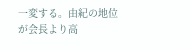一変する。由紀の地位が会長より高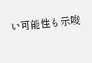い可能性も示唆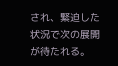され、緊迫した状況で次の展開が待たれる。